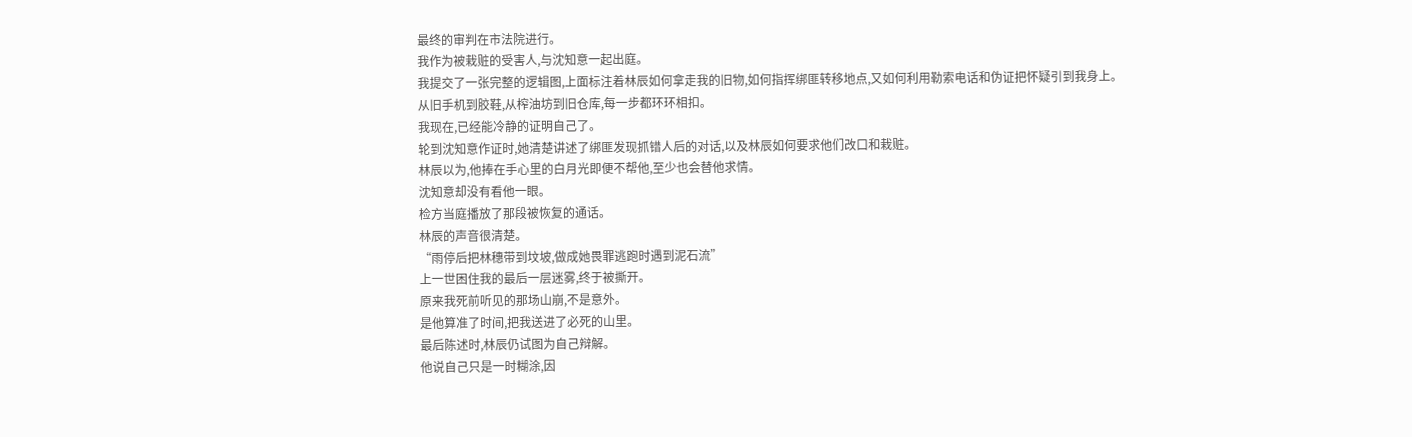最终的审判在市法院进行。
我作为被栽赃的受害人,与沈知意一起出庭。
我提交了一张完整的逻辑图,上面标注着林辰如何拿走我的旧物,如何指挥绑匪转移地点,又如何利用勒索电话和伪证把怀疑引到我身上。
从旧手机到胶鞋,从榨油坊到旧仓库,每一步都环环相扣。
我现在,已经能冷静的证明自己了。
轮到沈知意作证时,她清楚讲述了绑匪发现抓错人后的对话,以及林辰如何要求他们改口和栽赃。
林辰以为,他捧在手心里的白月光即便不帮他,至少也会替他求情。
沈知意却没有看他一眼。
检方当庭播放了那段被恢复的通话。
林辰的声音很清楚。
“雨停后把林穗带到坟坡,做成她畏罪逃跑时遇到泥石流”
上一世困住我的最后一层迷雾,终于被撕开。
原来我死前听见的那场山崩,不是意外。
是他算准了时间,把我送进了必死的山里。
最后陈述时,林辰仍试图为自己辩解。
他说自己只是一时糊涂,因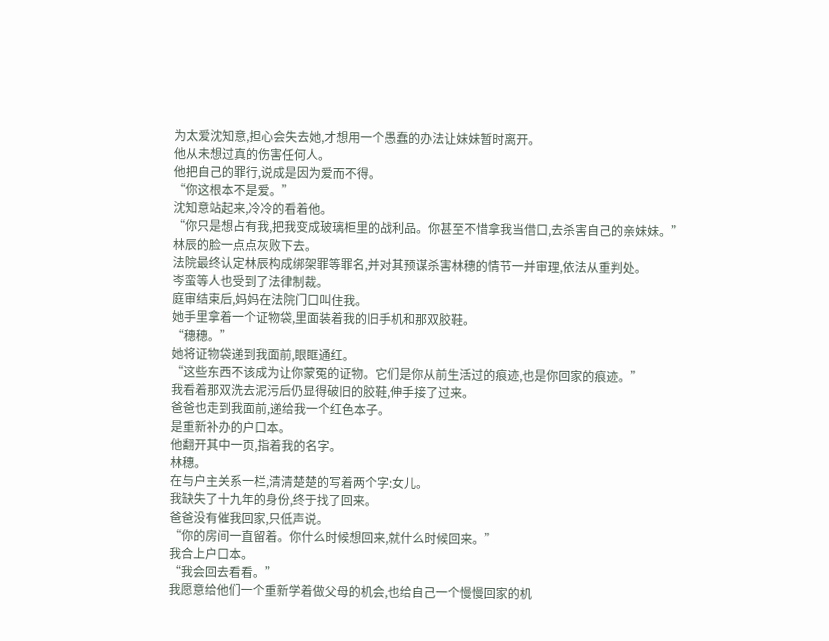为太爱沈知意,担心会失去她,才想用一个愚蠢的办法让妹妹暂时离开。
他从未想过真的伤害任何人。
他把自己的罪行,说成是因为爱而不得。
“你这根本不是爱。”
沈知意站起来,冷冷的看着他。
“你只是想占有我,把我变成玻璃柜里的战利品。你甚至不惜拿我当借口,去杀害自己的亲妹妹。”
林辰的脸一点点灰败下去。
法院最终认定林辰构成绑架罪等罪名,并对其预谋杀害林穗的情节一并审理,依法从重判处。
岑蛮等人也受到了法律制裁。
庭审结束后,妈妈在法院门口叫住我。
她手里拿着一个证物袋,里面装着我的旧手机和那双胶鞋。
“穗穗。”
她将证物袋递到我面前,眼眶通红。
“这些东西不该成为让你蒙冤的证物。它们是你从前生活过的痕迹,也是你回家的痕迹。”
我看着那双洗去泥污后仍显得破旧的胶鞋,伸手接了过来。
爸爸也走到我面前,递给我一个红色本子。
是重新补办的户口本。
他翻开其中一页,指着我的名字。
林穗。
在与户主关系一栏,清清楚楚的写着两个字:女儿。
我缺失了十九年的身份,终于找了回来。
爸爸没有催我回家,只低声说。
“你的房间一直留着。你什么时候想回来,就什么时候回来。”
我合上户口本。
“我会回去看看。”
我愿意给他们一个重新学着做父母的机会,也给自己一个慢慢回家的机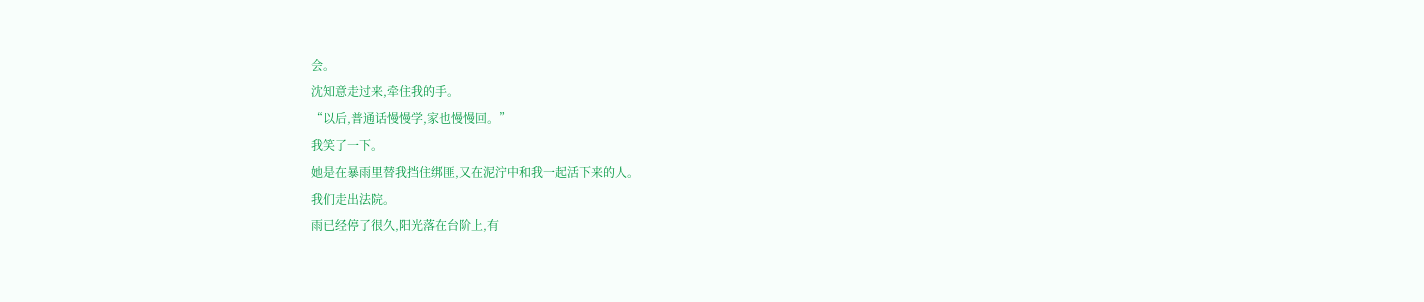会。
沈知意走过来,牵住我的手。
“以后,普通话慢慢学,家也慢慢回。”
我笑了一下。
她是在暴雨里替我挡住绑匪,又在泥泞中和我一起活下来的人。
我们走出法院。
雨已经停了很久,阳光落在台阶上,有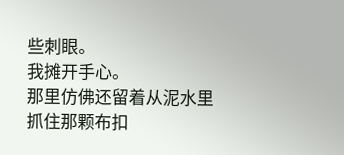些刺眼。
我摊开手心。
那里仿佛还留着从泥水里抓住那颗布扣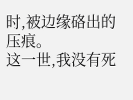时,被边缘硌出的压痕。
这一世,我没有死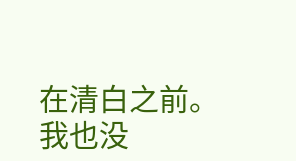在清白之前。
我也没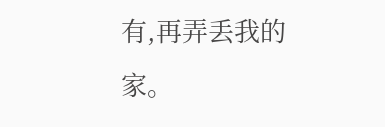有,再弄丢我的家。